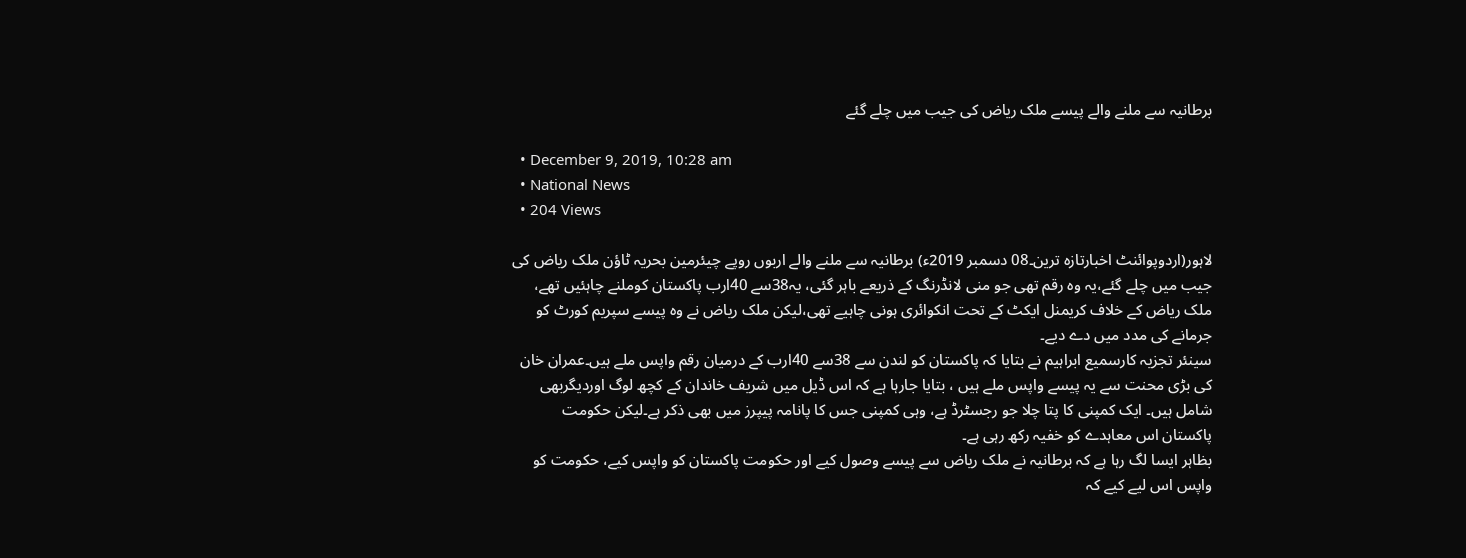برطانیہ سے ملنے والے پیسے ملک ریاض کی جیب میں چلے گئے

  • December 9, 2019, 10:28 am
  • National News
  • 204 Views

لاہور(اردوپوائنٹ اخبارتازہ ترین۔08 دسمبر 2019ء) برطانیہ سے ملنے والے اربوں روپے چیئرمین بحریہ ٹاؤن ملک ریاض کی جیب میں چلے گئے،یہ وہ رقم تھی جو منی لانڈرنگ کے ذریعے باہر گئی، یہ38سے 40ارب پاکستان کوملنے چاہئیں تھے، ملک ریاض کے خلاف کریمنل ایکٹ کے تحت انکوائری ہونی چاہیے تھی،لیکن ملک ریاض نے وہ پیسے سپریم کورٹ کو جرمانے کی مدد میں دے دیے۔
سینئر تجزیہ کارسمیع ابراہیم نے بتایا کہ پاکستان کو لندن سے 38سے 40ارب کے درمیان رقم واپس ملے ہیں۔عمران خان کی بڑی محنت سے یہ پیسے واپس ملے ہیں ، بتایا جارہا ہے کہ اس ڈیل میں شریف خاندان کے کچھ لوگ اوردیگربھی شامل ہیں۔ ایک کمپنی کا پتا چلا جو رجسٹرڈ ہے، وہی کمپنی جس کا پانامہ پیپرز میں بھی ذکر ہے۔لیکن حکومت پاکستان اس معاہدے کو خفیہ رکھ رہی ہے۔
بظاہر ایسا لگ رہا ہے کہ برطانیہ نے ملک ریاض سے پیسے وصول کیے اور حکومت پاکستان کو واپس کیے، حکومت کو واپس اس لیے کیے کہ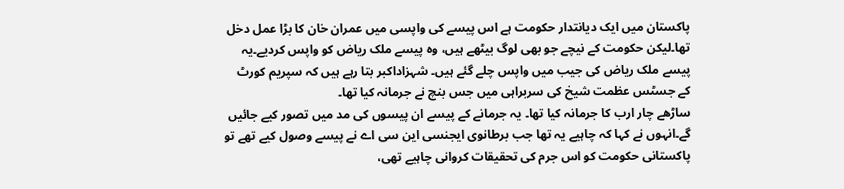پاکستان میں ایک دیانتدار حکومت ہے اس پیسے کی واپسی میں عمران خان کا بڑا عمل دخل تھا۔لیکن حکومت کے نیچے جو بھی لوگ بیٹھے ہیں، وہ پیسے ملک ریاض کو واپس کردیے۔یہ پیسے ملک ریاض کی جیب میں واپس چلے گئے ہیں۔ شہزاداکبر بتا رہے ہیں کہ سپریم کورٹ کے جسٹس عظمت شیخ کی سربراہی میں جس بنچ نے جرمانہ کیا تھا۔
ساڑھے چار ارب کا جرمانہ کیا تھا۔ یہ جرمانے کے پیسے ان پیسوں کی مد میں تصور کیے جائیں گے۔انہوں نے کہا کہ چاہیے یہ تھا جب برطانوی ایجنسی این سی اے نے پیسے وصول کیے تھے تو پاکستانی حکومت کو اس جرم کی تحقیقات کروانی چاہیے تھی،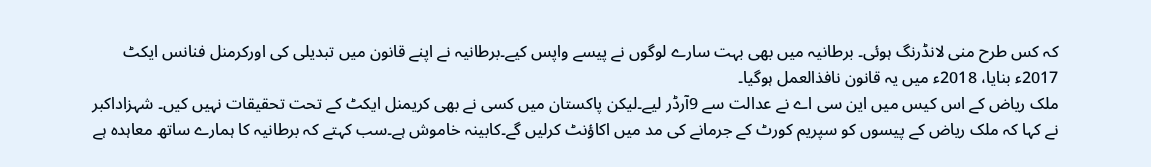کہ کس طرح منی لانڈرنگ ہوئی۔ برطانیہ میں بھی بہت سارے لوگوں نے پیسے واپس کیے۔برطانیہ نے اپنے قانون میں تبدیلی کی اورکرمنل فنانس ایکٹ 2017ء بنایا، 2018ء میں یہ قانون نافذالعمل ہوگیا۔
ملک ریاض کے اس کیس میں این سی اے نے عدالت سے 9آرڈر لیے۔لیکن پاکستان میں کسی نے بھی کریمنل ایکٹ کے تحت تحقیقات نہیں کیں۔ شہزاداکبر نے کہا کہ ملک ریاض کے پیسوں کو سپریم کورٹ کے جرمانے کی مد میں اکاؤنٹ کرلیں گے۔کابینہ خاموش ہے۔سب کہتے کہ برطانیہ کا ہمارے ساتھ معاہدہ ہے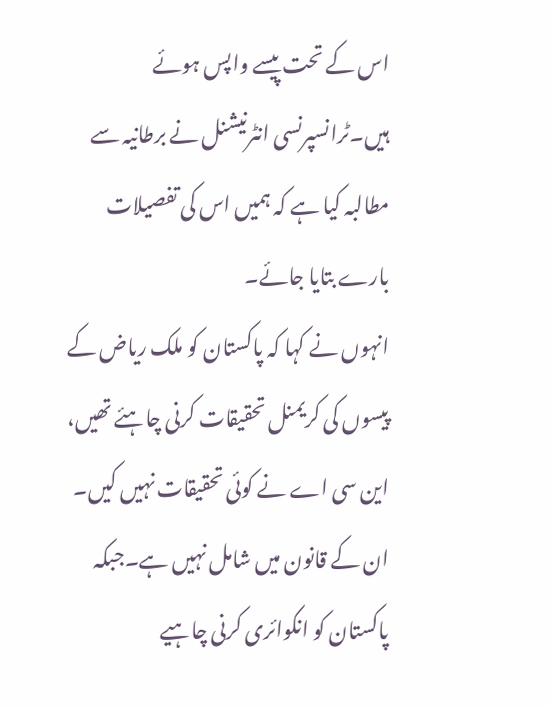اس کے تحت پیسے واپس ہوئے ہیں۔ٹرانسپرنسی انٹرنیشنل نے برطانیہ سے مطالبہ کیا ہے کہ ہمیں اس کی تفصیلات بارے بتایا جائے۔
انہوں نے کہا کہ پاکستان کو ملک ریاض کے پیسوں کی کریمنل تحقیقات کرنی چاہئے تھیں، این سی اے نے کوئی تحقیقات نہیں کیں۔ ان کے قانون میں شامل نہیں ہے۔جبکہ پاکستان کو انکوائری کرنی چاہیے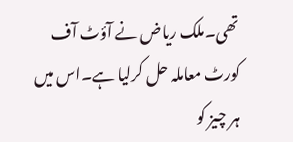تھی۔ملک ریاض نے آؤٹ آف کورٹ معاملہ حل کرلیا ہے۔اس میں ہر چیز کو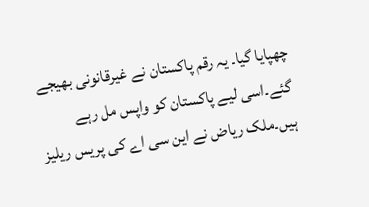چھپایا گیا۔ یہ رقم پاکستان نے غیرقانونی بھیجے گئے۔اسی لیے پاکستان کو واپس مل رہے ہیں۔ملک ریاض نے این سی اے کی پریس ریلیز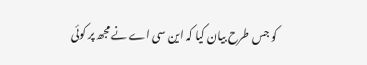کو جس طرح بیان کیا کہ این سی اے نے مجھ پر کوئی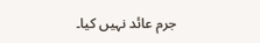جرم عائد نہیں کیا۔